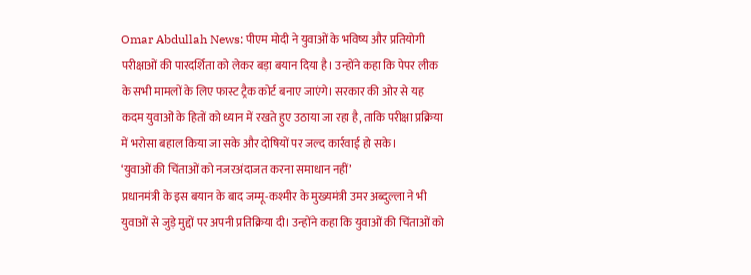Omar Abdullah News: पीएम मोदी ने युवाओं के भविष्य और प्रतियोगी परीक्षाओं की पारदर्शिता को लेकर बड़ा बयान दिया है। उन्होंने कहा कि पेपर लीक के सभी मामलों के लिए फास्ट ट्रैक कोर्ट बनाए जाएंगे। सरकार की ओर से यह कदम युवाओं के हितों को ध्यान में रखते हुए उठाया जा रहा है, ताकि परीक्षा प्रक्रिया में भरोसा बहाल किया जा सके और दोषियों पर जल्द कार्रवाई हो सके।
‘युवाओं की चिंताओं को नजरअंदाजत करना समाधान नहीं’
प्रधानमंत्री के इस बयान के बाद जम्मू-कश्मीर के मुख्यमंत्री उमर अब्दुल्ला ने भी युवाओं से जुड़े मुद्दों पर अपनी प्रतिक्रिया दी। उन्होंने कहा कि युवाओं की चिंताओं को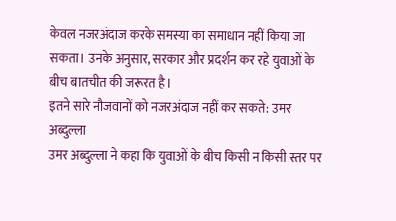केवल नजरअंदाज करके समस्या का समाधान नहीं किया जा सकता। उनके अनुसार, सरकार और प्रदर्शन कर रहे युवाओं के बीच बातचीत की जरूरत है।
इतने सारे नौजवानों को नजरअंदाज नहीं कर सकते: उमर अब्दुल्ला
उमर अब्दुल्ला ने कहा कि युवाओं के बीच किसी न किसी स्तर पर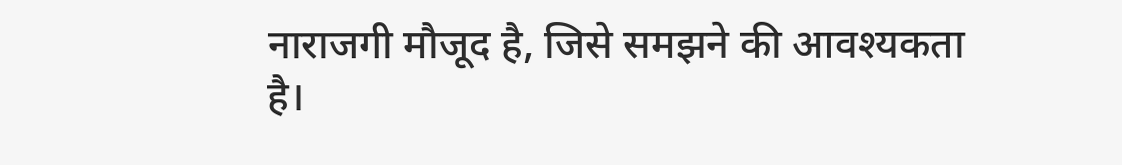नाराजगी मौजूद है, जिसे समझने की आवश्यकता है।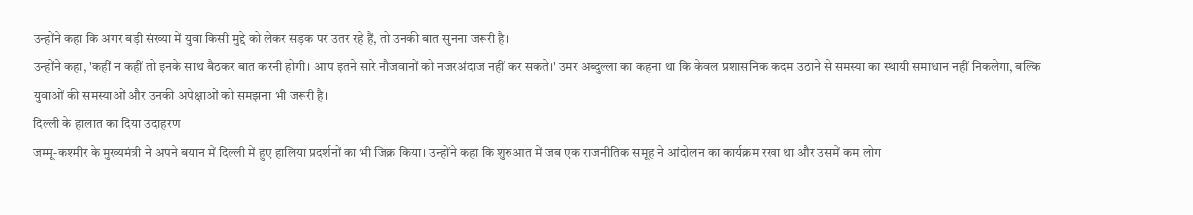उन्होंने कहा कि अगर बड़ी संख्या में युवा किसी मुद्दे को लेकर सड़क पर उतर रहे हैं, तो उनकी बात सुनना जरूरी है।
उन्होंने कहा, 'कहीं न कहीं तो इनके साथ बैठकर बात करनी होगी। आप इतने सारे नौजवानों को नजरअंदाज नहीं कर सकते।' उमर अब्दुल्ला का कहना था कि केवल प्रशासनिक कदम उठाने से समस्या का स्थायी समाधान नहीं निकलेगा, बल्कि युवाओं की समस्याओं और उनकी अपेक्षाओं को समझना भी जरूरी है।
दिल्ली के हालात का दिया उदाहरण
जम्मू-कश्मीर के मुख्यमंत्री ने अपने बयान में दिल्ली में हुए हालिया प्रदर्शनों का भी जिक्र किया। उन्होंने कहा कि शुरुआत में जब एक राजनीतिक समूह ने आंदोलन का कार्यक्रम रखा था और उसमें कम लोग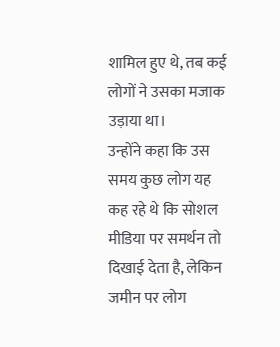शामिल हुए थे, तब कई लोगों ने उसका मजाक उड़ाया था।
उन्होंने कहा कि उस समय कुछ लोग यह कह रहे थे कि सोशल मीडिया पर समर्थन तो दिखाई देता है, लेकिन जमीन पर लोग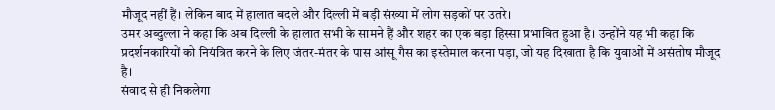मौजूद नहीं हैं। लेकिन बाद में हालात बदले और दिल्ली में बड़ी संख्या में लोग सड़कों पर उतरे।
उमर अब्दुल्ला ने कहा कि अब दिल्ली के हालात सभी के सामने हैं और शहर का एक बड़ा हिस्सा प्रभावित हुआ है। उन्होंने यह भी कहा कि प्रदर्शनकारियों को नियंत्रित करने के लिए जंतर-मंतर के पास आंसू गैस का इस्तेमाल करना पड़ा, जो यह दिखाता है कि युवाओं में असंतोष मौजूद है।
संवाद से ही निकलेगा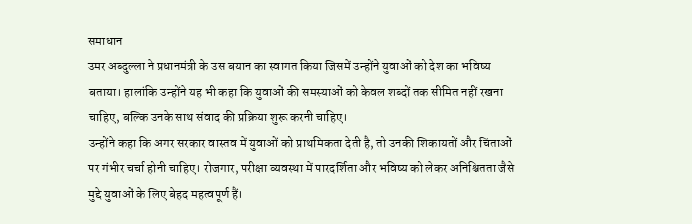समाधान
उमर अब्दुल्ला ने प्रधानमंत्री के उस बयान का स्वागत किया जिसमें उन्होंने युवाओं को देश का भविष्य बताया। हालांकि उन्होंने यह भी कहा कि युवाओं की समस्याओं को केवल शब्दों तक सीमित नहीं रखना चाहिए, बल्कि उनके साथ संवाद की प्रक्रिया शुरू करनी चाहिए।
उन्होंने कहा कि अगर सरकार वास्तव में युवाओं को प्राथमिकता देती है, तो उनकी शिकायतों और चिंताओं पर गंभीर चर्चा होनी चाहिए। रोजगार, परीक्षा व्यवस्था में पारदर्शिता और भविष्य को लेकर अनिश्चितता जैसे मुद्दे युवाओं के लिए बेहद महत्वपूर्ण हैं।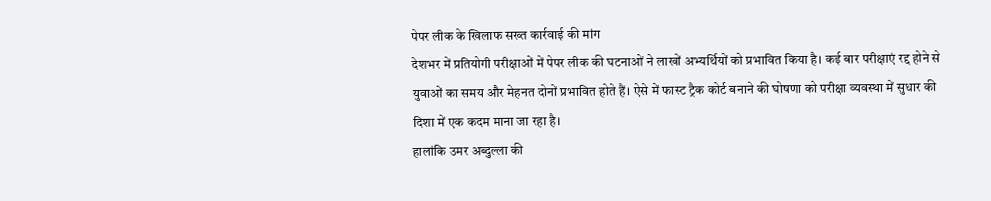पेपर लीक के खिलाफ सख्त कार्रवाई की मांग
देशभर में प्रतियोगी परीक्षाओं में पेपर लीक की घटनाओं ने लाखों अभ्यर्थियों को प्रभावित किया है। कई बार परीक्षाएं रद्द होने से युवाओं का समय और मेहनत दोनों प्रभावित होते हैं। ऐसे में फास्ट ट्रैक कोर्ट बनाने की घोषणा को परीक्षा व्यवस्था में सुधार की दिशा में एक कदम माना जा रहा है।
हालांकि उमर अब्दुल्ला की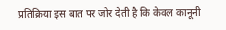प्रतिक्रिया इस बात पर जोर देती है कि केवल कानूनी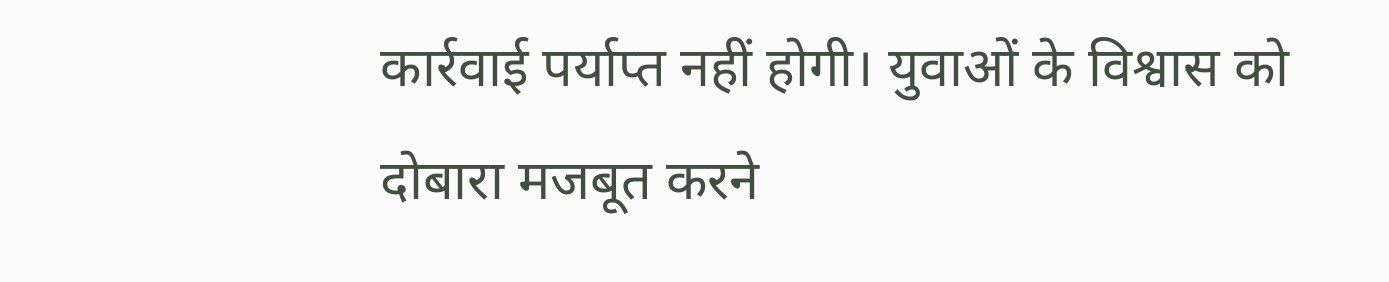कार्रवाई पर्याप्त नहीं होगी। युवाओं के विश्वास को दोबारा मजबूत करने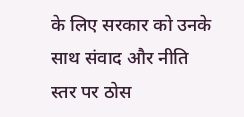के लिए सरकार को उनके साथ संवाद और नीति स्तर पर ठोस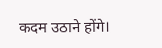कदम उठाने होंगे।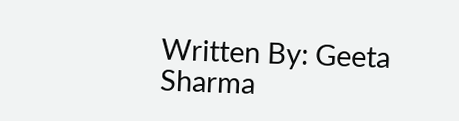Written By: Geeta Sharma